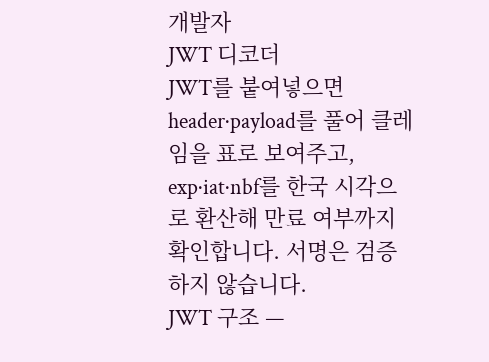개발자
JWT 디코더
JWT를 붙여넣으면 header·payload를 풀어 클레임을 표로 보여주고, exp·iat·nbf를 한국 시각으로 환산해 만료 여부까지 확인합니다. 서명은 검증하지 않습니다.
JWT 구조 —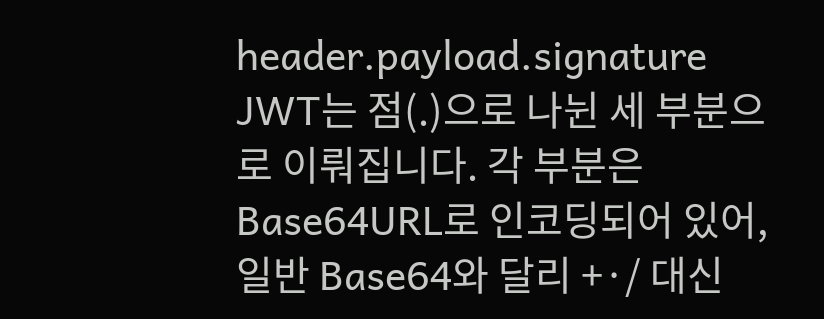header.payload.signature
JWT는 점(.)으로 나뉜 세 부분으로 이뤄집니다. 각 부분은 Base64URL로 인코딩되어 있어, 일반 Base64와 달리 +·/ 대신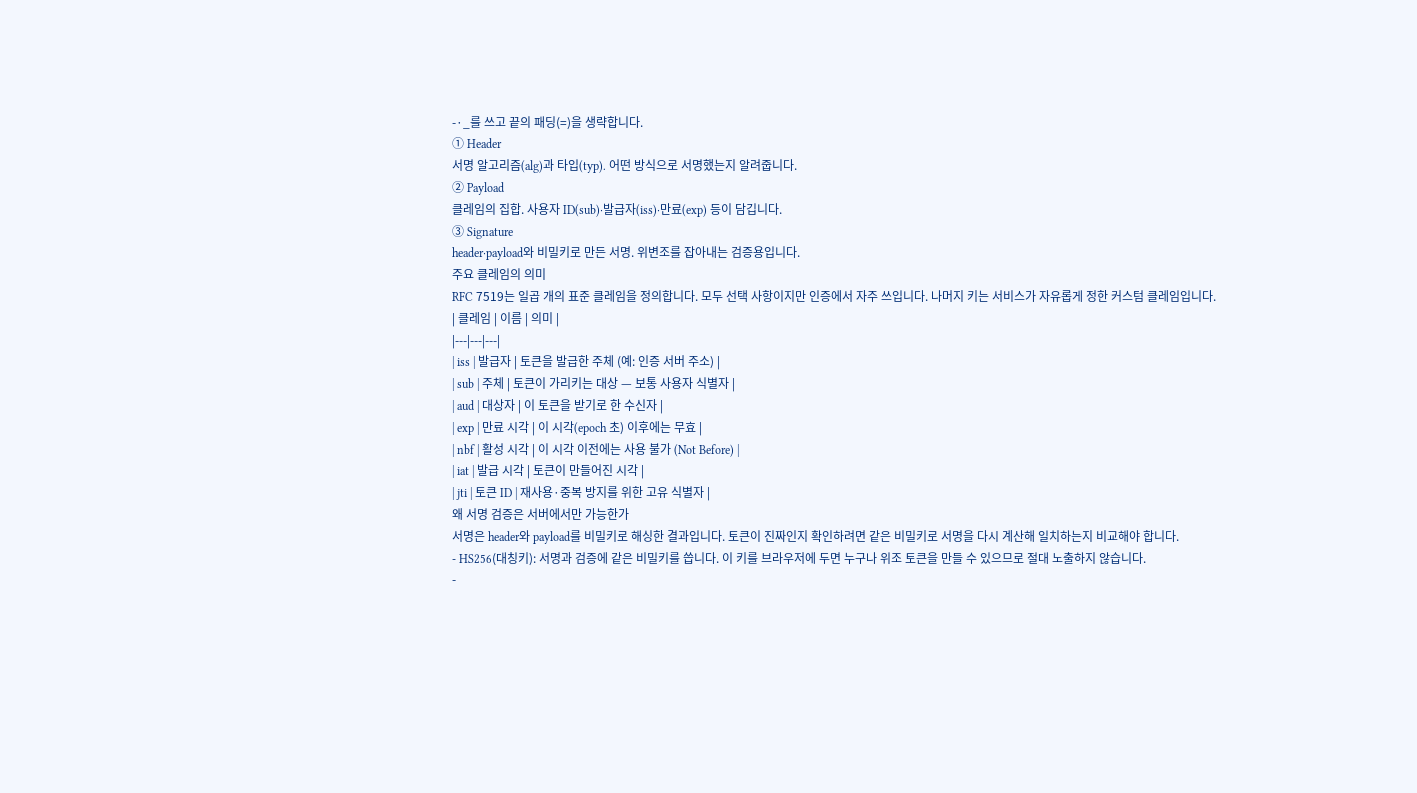-·_를 쓰고 끝의 패딩(=)을 생략합니다.
① Header
서명 알고리즘(alg)과 타입(typ). 어떤 방식으로 서명했는지 알려줍니다.
② Payload
클레임의 집합. 사용자 ID(sub)·발급자(iss)·만료(exp) 등이 담깁니다.
③ Signature
header·payload와 비밀키로 만든 서명. 위변조를 잡아내는 검증용입니다.
주요 클레임의 의미
RFC 7519는 일곱 개의 표준 클레임을 정의합니다. 모두 선택 사항이지만 인증에서 자주 쓰입니다. 나머지 키는 서비스가 자유롭게 정한 커스텀 클레임입니다.
| 클레임 | 이름 | 의미 |
|---|---|---|
| iss | 발급자 | 토큰을 발급한 주체 (예: 인증 서버 주소) |
| sub | 주체 | 토큰이 가리키는 대상 — 보통 사용자 식별자 |
| aud | 대상자 | 이 토큰을 받기로 한 수신자 |
| exp | 만료 시각 | 이 시각(epoch 초) 이후에는 무효 |
| nbf | 활성 시각 | 이 시각 이전에는 사용 불가 (Not Before) |
| iat | 발급 시각 | 토큰이 만들어진 시각 |
| jti | 토큰 ID | 재사용·중복 방지를 위한 고유 식별자 |
왜 서명 검증은 서버에서만 가능한가
서명은 header와 payload를 비밀키로 해싱한 결과입니다. 토큰이 진짜인지 확인하려면 같은 비밀키로 서명을 다시 계산해 일치하는지 비교해야 합니다.
- HS256(대칭키): 서명과 검증에 같은 비밀키를 씁니다. 이 키를 브라우저에 두면 누구나 위조 토큰을 만들 수 있으므로 절대 노출하지 않습니다.
-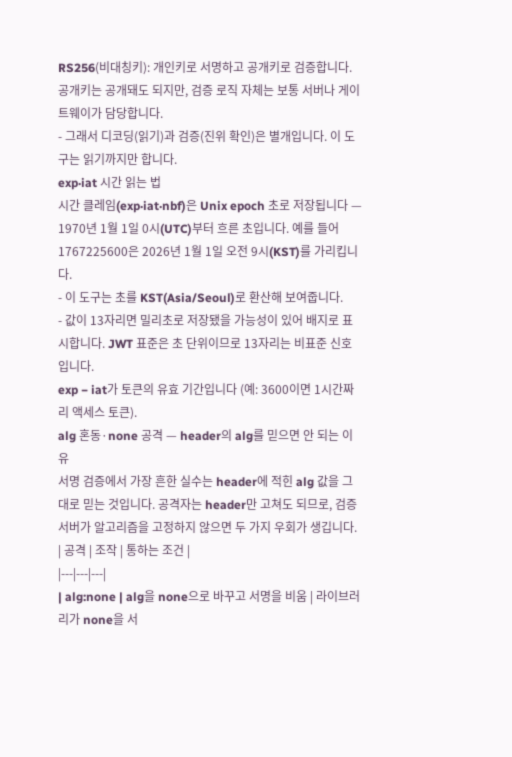RS256(비대칭키): 개인키로 서명하고 공개키로 검증합니다. 공개키는 공개돼도 되지만, 검증 로직 자체는 보통 서버나 게이트웨이가 담당합니다.
- 그래서 디코딩(읽기)과 검증(진위 확인)은 별개입니다. 이 도구는 읽기까지만 합니다.
exp·iat 시간 읽는 법
시간 클레임(exp·iat·nbf)은 Unix epoch 초로 저장됩니다 — 1970년 1월 1일 0시(UTC)부터 흐른 초입니다. 예를 들어 1767225600은 2026년 1월 1일 오전 9시(KST)를 가리킵니다.
- 이 도구는 초를 KST(Asia/Seoul)로 환산해 보여줍니다.
- 값이 13자리면 밀리초로 저장됐을 가능성이 있어 배지로 표시합니다. JWT 표준은 초 단위이므로 13자리는 비표준 신호입니다.
exp − iat가 토큰의 유효 기간입니다 (예: 3600이면 1시간짜리 액세스 토큰).
alg 혼동·none 공격 — header의 alg를 믿으면 안 되는 이유
서명 검증에서 가장 흔한 실수는 header에 적힌 alg 값을 그대로 믿는 것입니다. 공격자는 header만 고쳐도 되므로, 검증 서버가 알고리즘을 고정하지 않으면 두 가지 우회가 생깁니다.
| 공격 | 조작 | 통하는 조건 |
|---|---|---|
| alg:none | alg을 none으로 바꾸고 서명을 비움 | 라이브러리가 none을 서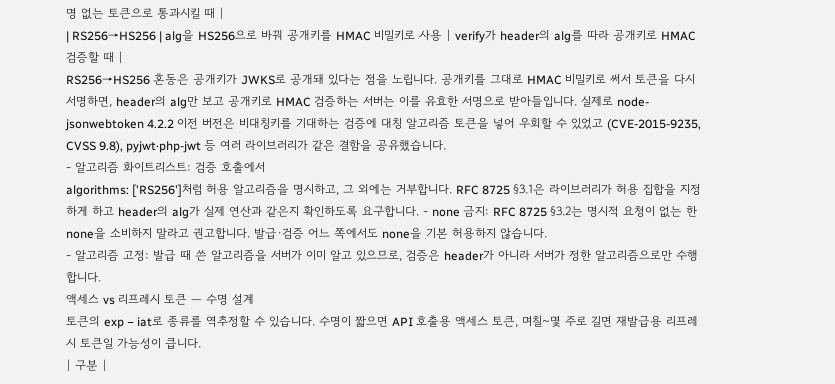명 없는 토큰으로 통과시킬 때 |
| RS256→HS256 | alg을 HS256으로 바꿔 공개키를 HMAC 비밀키로 사용 | verify가 header의 alg를 따라 공개키로 HMAC 검증할 때 |
RS256→HS256 혼동은 공개키가 JWKS로 공개돼 있다는 점을 노립니다. 공개키를 그대로 HMAC 비밀키로 써서 토큰을 다시 서명하면, header의 alg만 보고 공개키로 HMAC 검증하는 서버는 이를 유효한 서명으로 받아들입니다. 실제로 node-jsonwebtoken 4.2.2 이전 버전은 비대칭키를 기대하는 검증에 대칭 알고리즘 토큰을 넣어 우회할 수 있었고 (CVE-2015-9235, CVSS 9.8), pyjwt·php-jwt 등 여러 라이브러리가 같은 결함을 공유했습니다.
- 알고리즘 화이트리스트: 검증 호출에서
algorithms: ['RS256']처럼 허용 알고리즘을 명시하고, 그 외에는 거부합니다. RFC 8725 §3.1은 라이브러리가 허용 집합을 지정하게 하고 header의 alg가 실제 연산과 같은지 확인하도록 요구합니다. - none 금지: RFC 8725 §3.2는 명시적 요청이 없는 한 none을 소비하지 말라고 권고합니다. 발급·검증 어느 쪽에서도 none을 기본 허용하지 않습니다.
- 알고리즘 고정: 발급 때 쓴 알고리즘을 서버가 이미 알고 있으므로, 검증은 header가 아니라 서버가 정한 알고리즘으로만 수행합니다.
액세스 vs 리프레시 토큰 — 수명 설계
토큰의 exp − iat로 종류를 역추정할 수 있습니다. 수명이 짧으면 API 호출용 액세스 토큰, 며칠~몇 주로 길면 재발급용 리프레시 토큰일 가능성이 큽니다.
| 구분 |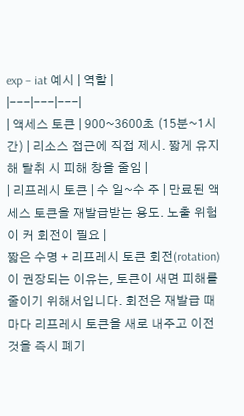exp − iat 예시 | 역할 |
|---|---|---|
| 액세스 토큰 | 900~3600초 (15분~1시간) | 리소스 접근에 직접 제시. 짧게 유지해 탈취 시 피해 창을 줄임 |
| 리프레시 토큰 | 수 일~수 주 | 만료된 액세스 토큰을 재발급받는 용도. 노출 위험이 커 회전이 필요 |
짧은 수명 + 리프레시 토큰 회전(rotation)이 권장되는 이유는, 토큰이 새면 피해를 줄이기 위해서입니다. 회전은 재발급 때마다 리프레시 토큰을 새로 내주고 이전 것을 즉시 폐기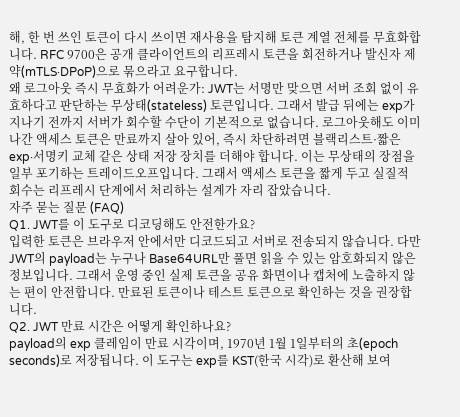해, 한 번 쓰인 토큰이 다시 쓰이면 재사용을 탐지해 토큰 계열 전체를 무효화합니다. RFC 9700은 공개 클라이언트의 리프레시 토큰을 회전하거나 발신자 제약(mTLS·DPoP)으로 묶으라고 요구합니다.
왜 로그아웃 즉시 무효화가 어려운가: JWT는 서명만 맞으면 서버 조회 없이 유효하다고 판단하는 무상태(stateless) 토큰입니다. 그래서 발급 뒤에는 exp가 지나기 전까지 서버가 회수할 수단이 기본적으로 없습니다. 로그아웃해도 이미 나간 액세스 토큰은 만료까지 살아 있어, 즉시 차단하려면 블랙리스트·짧은 exp·서명키 교체 같은 상태 저장 장치를 더해야 합니다. 이는 무상태의 장점을 일부 포기하는 트레이드오프입니다. 그래서 액세스 토큰을 짧게 두고 실질적 회수는 리프레시 단계에서 처리하는 설계가 자리 잡았습니다.
자주 묻는 질문 (FAQ)
Q1. JWT를 이 도구로 디코딩해도 안전한가요?
입력한 토큰은 브라우저 안에서만 디코드되고 서버로 전송되지 않습니다. 다만 JWT의 payload는 누구나 Base64URL만 풀면 읽을 수 있는 암호화되지 않은 정보입니다. 그래서 운영 중인 실제 토큰을 공유 화면이나 캡처에 노출하지 않는 편이 안전합니다. 만료된 토큰이나 테스트 토큰으로 확인하는 것을 권장합니다.
Q2. JWT 만료 시간은 어떻게 확인하나요?
payload의 exp 클레임이 만료 시각이며, 1970년 1월 1일부터의 초(epoch seconds)로 저장됩니다. 이 도구는 exp를 KST(한국 시각)로 환산해 보여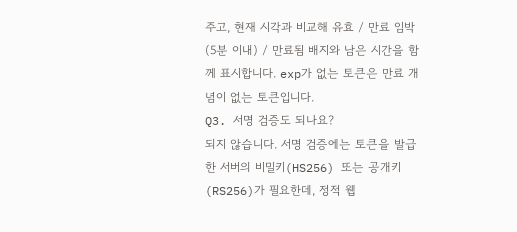주고, 현재 시각과 비교해 유효 / 만료 임박(5분 이내) / 만료됨 배지와 남은 시간을 함께 표시합니다. exp가 없는 토큰은 만료 개념이 없는 토큰입니다.
Q3. 서명 검증도 되나요?
되지 않습니다. 서명 검증에는 토큰을 발급한 서버의 비밀키(HS256) 또는 공개키(RS256)가 필요한데, 정적 웹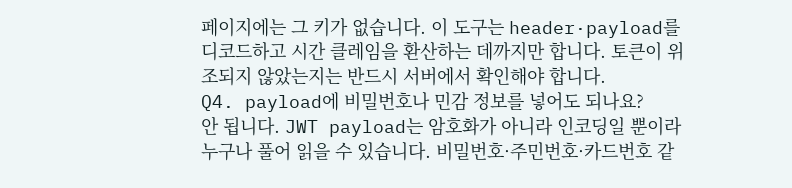페이지에는 그 키가 없습니다. 이 도구는 header·payload를 디코드하고 시간 클레임을 환산하는 데까지만 합니다. 토큰이 위조되지 않았는지는 반드시 서버에서 확인해야 합니다.
Q4. payload에 비밀번호나 민감 정보를 넣어도 되나요?
안 됩니다. JWT payload는 암호화가 아니라 인코딩일 뿐이라 누구나 풀어 읽을 수 있습니다. 비밀번호·주민번호·카드번호 같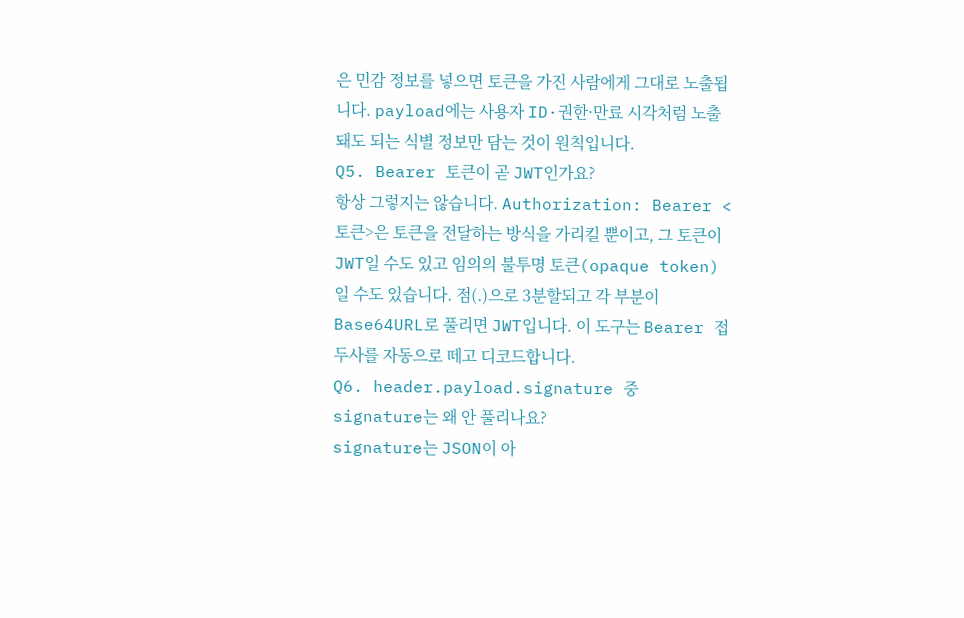은 민감 정보를 넣으면 토큰을 가진 사람에게 그대로 노출됩니다. payload에는 사용자 ID·권한·만료 시각처럼 노출돼도 되는 식별 정보만 담는 것이 원칙입니다.
Q5. Bearer 토큰이 곧 JWT인가요?
항상 그렇지는 않습니다. Authorization: Bearer <토큰>은 토큰을 전달하는 방식을 가리킬 뿐이고, 그 토큰이 JWT일 수도 있고 임의의 불투명 토큰(opaque token)일 수도 있습니다. 점(.)으로 3분할되고 각 부분이 Base64URL로 풀리면 JWT입니다. 이 도구는 Bearer 접두사를 자동으로 떼고 디코드합니다.
Q6. header.payload.signature 중 signature는 왜 안 풀리나요?
signature는 JSON이 아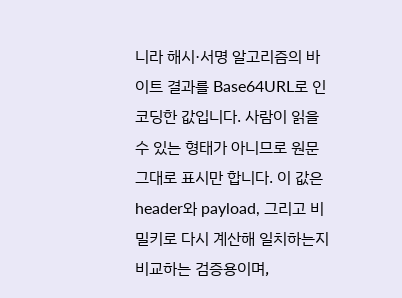니라 해시·서명 알고리즘의 바이트 결과를 Base64URL로 인코딩한 값입니다. 사람이 읽을 수 있는 형태가 아니므로 원문 그대로 표시만 합니다. 이 값은 header와 payload, 그리고 비밀키로 다시 계산해 일치하는지 비교하는 검증용이며,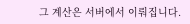그 계산은 서버에서 이뤄집니다.